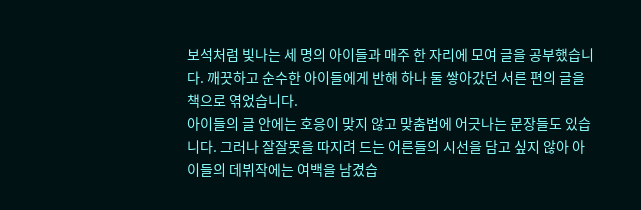보석처럼 빛나는 세 명의 아이들과 매주 한 자리에 모여 글을 공부했습니다. 깨끗하고 순수한 아이들에게 반해 하나 둘 쌓아갔던 서른 편의 글을 책으로 엮었습니다.
아이들의 글 안에는 호응이 맞지 않고 맞춤법에 어긋나는 문장들도 있습니다. 그러나 잘잘못을 따지려 드는 어른들의 시선을 담고 싶지 않아 아이들의 데뷔작에는 여백을 남겼습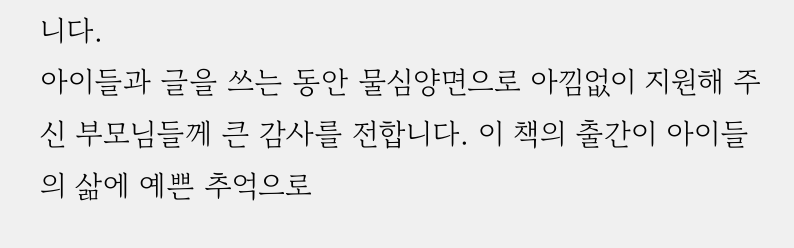니다.
아이들과 글을 쓰는 동안 물심양면으로 아낌없이 지원해 주신 부모님들께 큰 감사를 전합니다. 이 책의 출간이 아이들의 삶에 예쁜 추억으로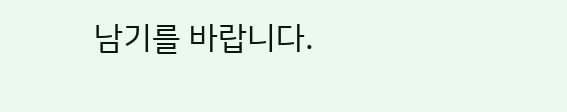남기를 바랍니다.